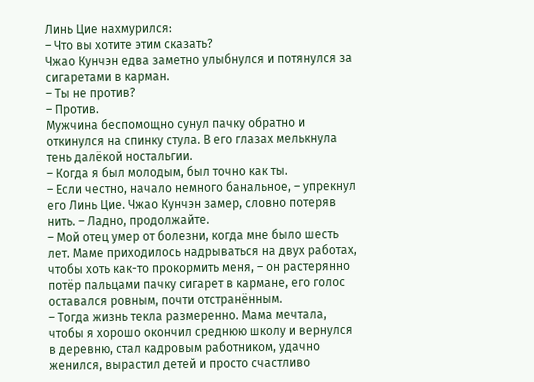Линь Цие нахмурился:
– Что вы хотите этим сказать?
Чжао Кунчэн едва заметно улыбнулся и потянулся за сигаретами в карман.
– Ты не против?
– Против.
Мужчина беспомощно сунул пачку обратно и откинулся на спинку стула. В его глазах мелькнула тень далёкой ностальгии.
– Когда я был молодым, был точно как ты.
– Если честно, начало немного банальное, – упрекнул его Линь Цие. Чжао Кунчэн замер, словно потеряв нить. – Ладно, продолжайте.
– Мой отец умер от болезни, когда мне было шесть лет. Маме приходилось надрываться на двух работах, чтобы хоть как-то прокормить меня, – он растерянно потëр пальцами пачку сигарет в кармане, его голос оставался ровным, почти отстранëнным.
– Тогда жизнь текла размеренно. Мама мечтала, чтобы я хорошо окончил среднюю школу и вернулся в деревню, стал кадровым работником, удачно женился, вырастил детей и просто счастливо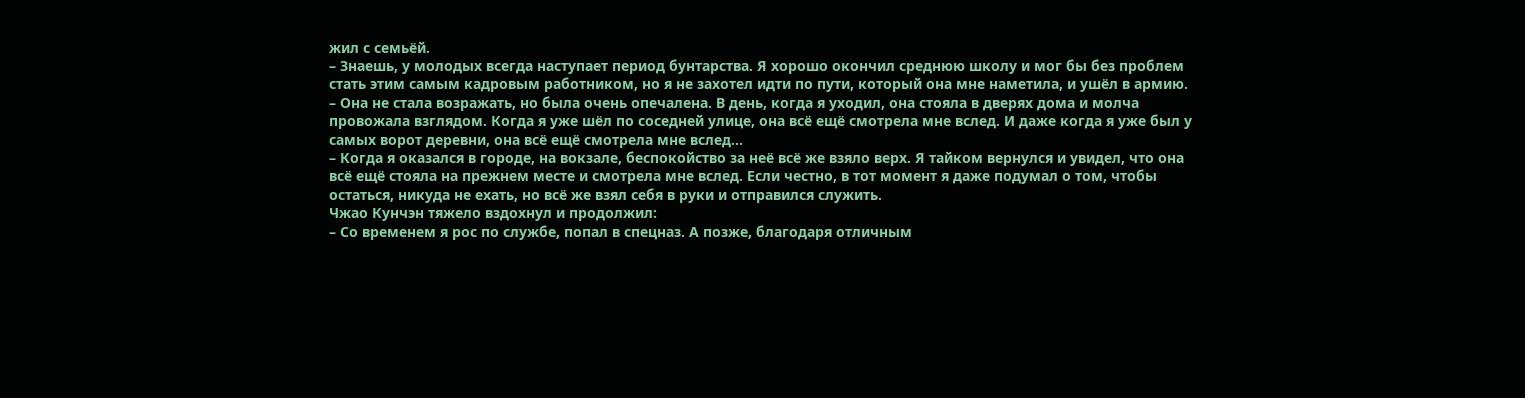жил с семьёй.
– Знаешь, у молодых всегда наступает период бунтарства. Я хорошо окончил среднюю школу и мог бы без проблем стать этим самым кадровым работником, но я не захотел идти по пути, который она мне наметила, и ушёл в армию.
– Она не стала возражать, но была очень опечалена. В день, когда я уходил, она стояла в дверях дома и молча провожала взглядом. Когда я уже шёл по соседней улице, она всё ещё смотрела мне вслед. И даже когда я уже был у самых ворот деревни, она всё ещё смотрела мне вслед…
– Когда я оказался в городе, на вокзале, беспокойство за неё всё же взяло верх. Я тайком вернулся и увидел, что она всё ещё стояла на прежнем месте и смотрела мне вслед. Если честно, в тот момент я даже подумал о том, чтобы остаться, никуда не ехать, но всё же взял себя в руки и отправился служить.
Чжао Кунчэн тяжело вздохнул и продолжил:
– Со временем я рос по службе, попал в спецназ. А позже, благодаря отличным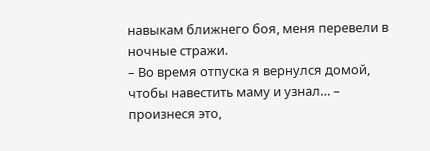навыкам ближнего боя, меня перевели в ночные стражи.
– Во время отпуска я вернулся домой, чтобы навестить маму и узнал… – произнеся это,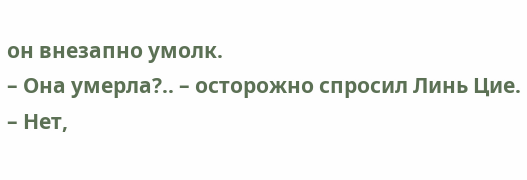он внезапно умолк.
– Она умерла?.. – осторожно спросил Линь Цие.
– Нет,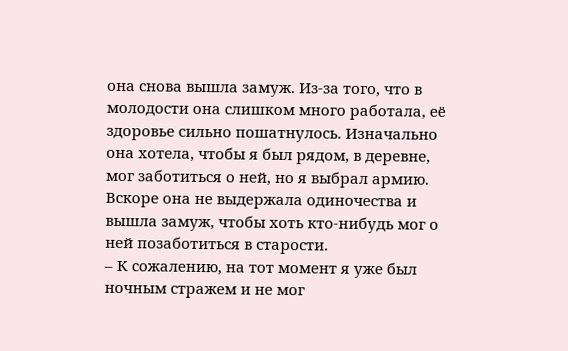она снова вышла замуж. Из-за того, что в молодости она слишком много работала, её здоровье сильно пошатнулось. Изначально она хотела, чтобы я был рядом, в деревне, мог заботиться о ней, но я выбрал армию. Вскоре она не выдержала одиночества и вышла замуж, чтобы хоть кто-нибудь мог о ней позаботиться в старости.
– К сожалению, на тот момент я уже был ночным стражем и не мог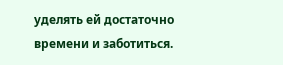уделять ей достаточно времени и заботиться.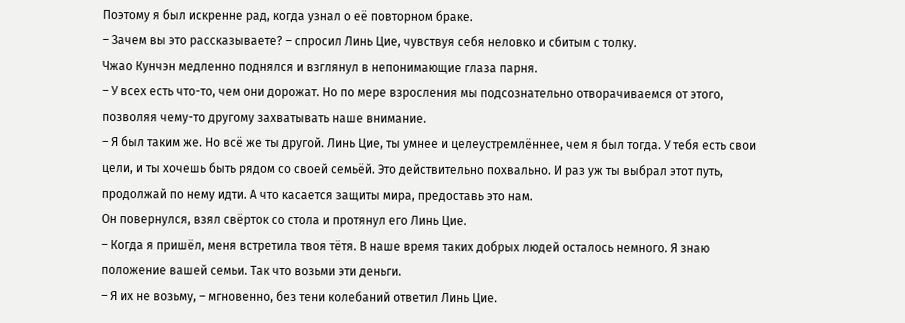Поэтому я был искренне рад, когда узнал о её повторном браке.
– Зачем вы это рассказываете? – спросил Линь Цие, чувствуя себя неловко и сбитым с толку.
Чжао Кунчэн медленно поднялся и взглянул в непонимающие глаза парня.
– У всех есть что-то, чем они дорожат. Но по мере взросления мы подсознательно отворачиваемся от этого, позволяя чему-то другому захватывать наше внимание.
– Я был таким же. Но всё же ты другой. Линь Цие, ты умнее и целеустремлëннее, чем я был тогда. У тебя есть свои цели, и ты хочешь быть рядом со своей семьёй. Это действительно похвально. И раз уж ты выбрал этот путь, продолжай по нему идти. А что касается защиты мира, предоставь это нам.
Он повернулся, взял свëрток со стола и протянул его Линь Цие.
– Когда я пришёл, меня встретила твоя тëтя. В наше время таких добрых людей осталось немного. Я знаю положение вашей семьи. Так что возьми эти деньги.
– Я их не возьму, – мгновенно, без тени колебаний ответил Линь Цие.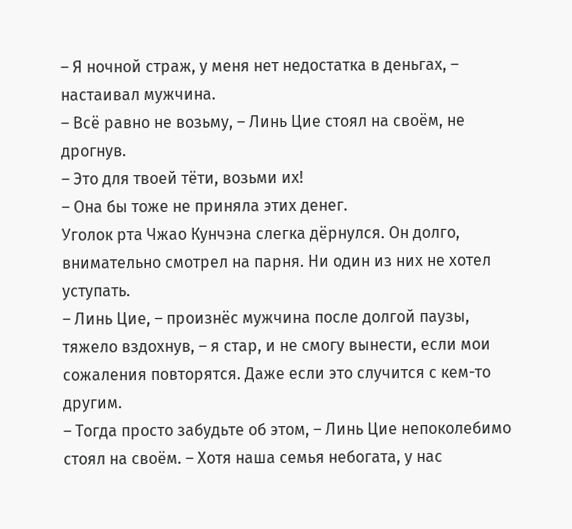– Я ночной страж, у меня нет недостатка в деньгах, – настаивал мужчина.
– Всё равно не возьму, – Линь Цие стоял на своём, не дрогнув.
– Это для твоей тëти, возьми их!
– Она бы тоже не приняла этих денег.
Уголок рта Чжао Кунчэна слегка дëрнулся. Он долго, внимательно смотрел на парня. Ни один из них не хотел уступать.
– Линь Цие, – произнёс мужчина после долгой паузы, тяжело вздохнув, – я стар, и не смогу вынести, если мои сожаления повторятся. Даже если это случится с кем-то другим.
– Тогда просто забудьте об этом, – Линь Цие непоколебимо стоял на своём. – Хотя наша семья небогата, у нас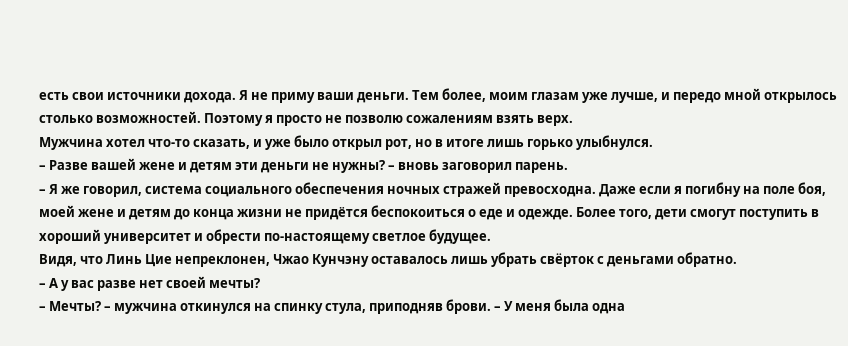есть свои источники дохода. Я не приму ваши деньги. Тем более, моим глазам уже лучше, и передо мной открылось столько возможностей. Поэтому я просто не позволю сожалениям взять верх.
Мужчина хотел что-то сказать, и уже было открыл рот, но в итоге лишь горько улыбнулся.
– Разве вашей жене и детям эти деньги не нужны? – вновь заговорил парень.
– Я же говорил, система социального обеспечения ночных стражей превосходна. Даже если я погибну на поле боя, моей жене и детям до конца жизни не придётся беспокоиться о еде и одежде. Более того, дети смогут поступить в хороший университет и обрести по-настоящему светлое будущее.
Видя, что Линь Цие непреклонен, Чжао Кунчэну оставалось лишь убрать свëрток с деньгами обратно.
– А у вас разве нет своей мечты?
– Мечты? – мужчина откинулся на спинку стула, приподняв брови. – У меня была одна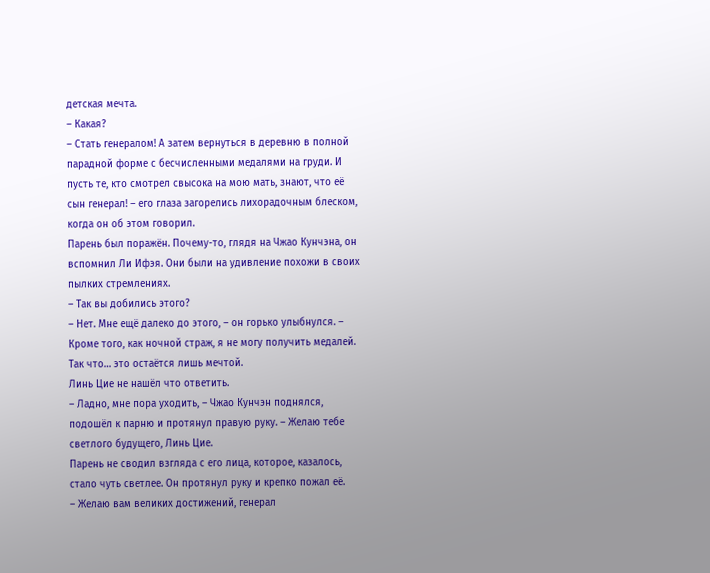детская мечта.
– Какая?
– Стать генералом! А затем вернуться в деревню в полной парадной форме с бесчисленными медалями на груди. И пусть те, кто смотрел свысока на мою мать, знают, что её сын генерал! – его глаза загорелись лихорадочным блеском, когда он об этом говорил.
Парень был поражён. Почему-то, глядя на Чжао Кунчэна, он вспомнил Ли Ифэя. Они были на удивление похожи в своих пылких стремлениях.
– Так вы добились этого?
– Нет. Мне ещё далеко до этого, – он горько улыбнулся. – Кроме того, как ночной страж, я не могу получить медалей. Так что… это остаётся лишь мечтой.
Линь Цие не нашёл что ответить.
– Ладно, мне пора уходить, – Чжао Кунчэн поднялся, подошёл к парню и протянул правую руку. – Желаю тебе светлого будущего, Линь Цие.
Парень не сводил взгляда с его лица, которое, казалось, стало чуть светлее. Он протянул руку и крепко пожал её.
– Желаю вам великих достижений, генерал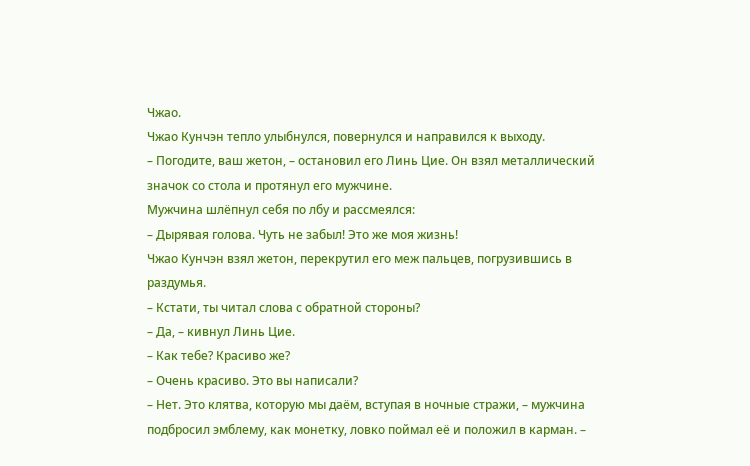Чжао.
Чжао Кунчэн тепло улыбнулся, повернулся и направился к выходу.
– Погодите, ваш жетон, – остановил его Линь Цие. Он взял металлический значок со стола и протянул его мужчине.
Мужчина шлëпнул себя по лбу и рассмеялся:
– Дырявая голова. Чуть не забыл! Это же моя жизнь!
Чжао Кунчэн взял жетон, перекрутил его меж пальцев, погрузившись в раздумья.
– Кстати, ты читал слова с обратной стороны?
– Да, – кивнул Линь Цие.
– Как тебе? Красиво же?
– Очень красиво. Это вы написали?
– Нет. Это клятва, которую мы даëм, вступая в ночные стражи, – мужчина подбросил эмблему, как монетку, ловко поймал её и положил в карман. –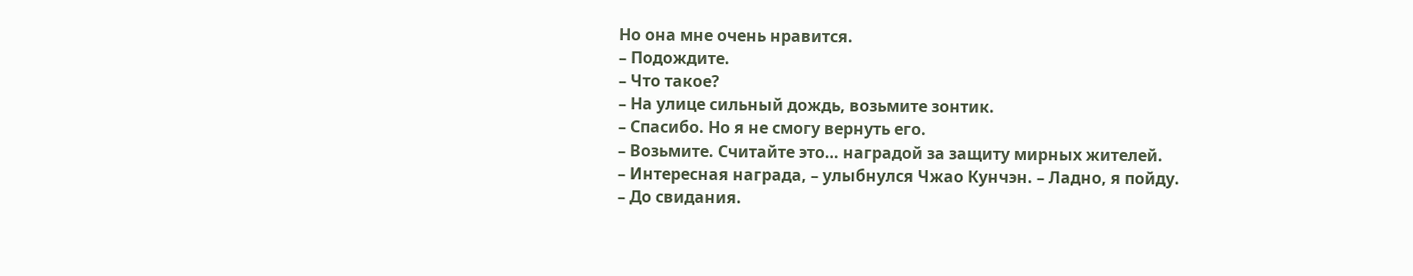Но она мне очень нравится.
– Подождите.
– Что такое?
– На улице сильный дождь, возьмите зонтик.
– Спасибо. Но я не смогу вернуть его.
– Возьмите. Считайте это… наградой за защиту мирных жителей.
– Интересная награда, – улыбнулся Чжао Кунчэн. – Ладно, я пойду.
– До свидания.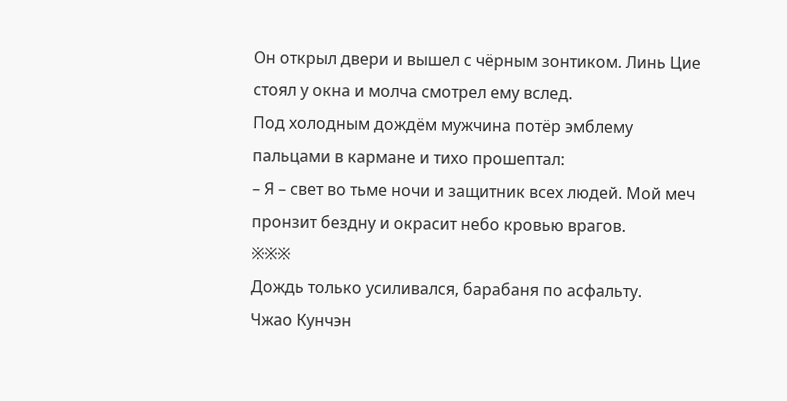Он открыл двери и вышел с чёрным зонтиком. Линь Цие стоял у окна и молча смотрел ему вслед.
Под холодным дождëм мужчина потëр эмблему пальцами в кармане и тихо прошептал:
– Я – свет во тьме ночи и защитник всех людей. Мой меч пронзит бездну и окрасит небо кровью врагов.
※※※
Дождь только усиливался, барабаня по асфальту.
Чжао Кунчэн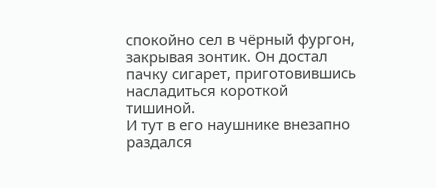спокойно сел в чёрный фургон, закрывая зонтик. Он достал пачку сигарет, приготовившись насладиться короткой тишиной.
И тут в его наушнике внезапно раздался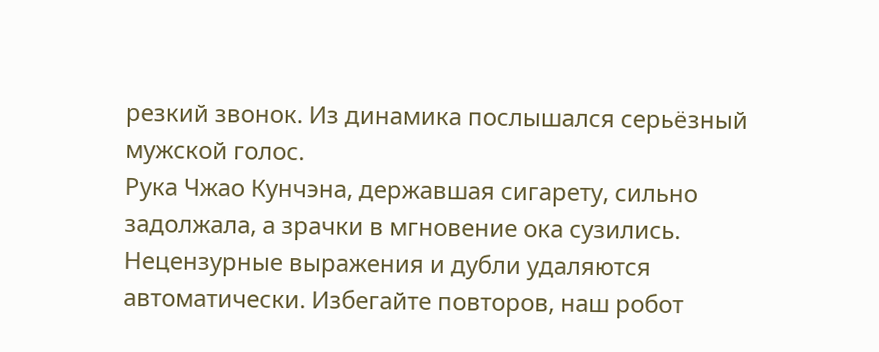резкий звонок. Из динамика послышался серьëзный мужской голос.
Рука Чжао Кунчэна, державшая сигарету, сильно задолжала, а зрачки в мгновение ока сузились.
Нецензурные выражения и дубли удаляются автоматически. Избегайте повторов, наш робот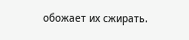обожает их сжирать.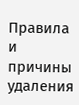Правила и причины удаления